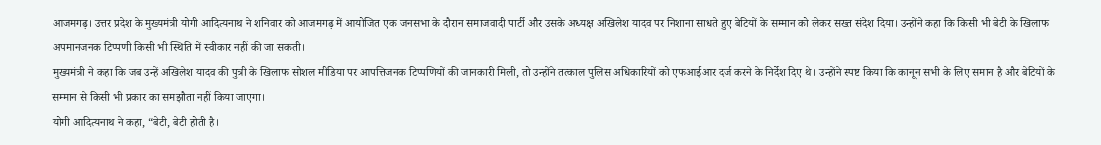आजमगढ़। उत्तर प्रदेश के मुख्यमंत्री योगी आदित्यनाथ ने शनिवार को आजमगढ़ में आयोजित एक जनसभा के दौरान समाजवादी पार्टी और उसके अध्यक्ष अखिलेश यादव पर निशाना साधते हुए बेटियों के सम्मान को लेकर सख्त संदेश दिया। उन्होंने कहा कि किसी भी बेटी के खिलाफ अपमानजनक टिप्पणी किसी भी स्थिति में स्वीकार नहीं की जा सकती।
मुख्यमंत्री ने कहा कि जब उन्हें अखिलेश यादव की पुत्री के खिलाफ सोशल मीडिया पर आपत्तिजनक टिप्पणियों की जानकारी मिली, तो उन्होंने तत्काल पुलिस अधिकारियों को एफआईआर दर्ज करने के निर्देश दिए थे। उन्होंने स्पष्ट किया कि कानून सभी के लिए समान है और बेटियों के सम्मान से किसी भी प्रकार का समझौता नहीं किया जाएगा।
योगी आदित्यनाथ ने कहा, “बेटी, बेटी होती है।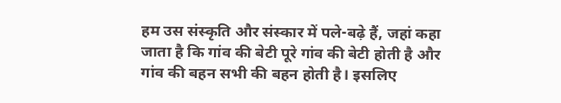हम उस संस्कृति और संस्कार में पले-बढ़े हैं, जहां कहा जाता है कि गांव की बेटी पूरे गांव की बेटी होती है और गांव की बहन सभी की बहन होती है। इसलिए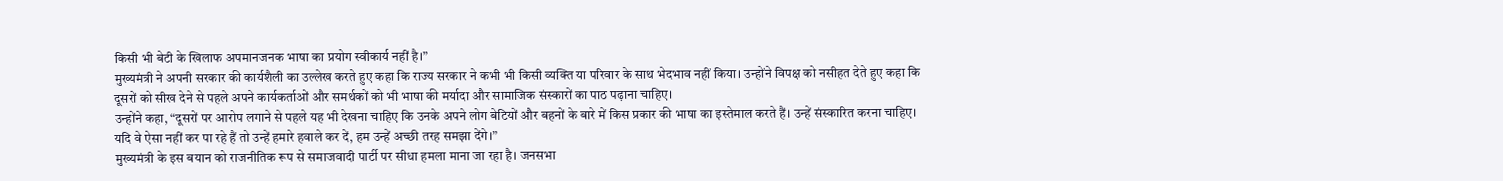किसी भी बेटी के खिलाफ अपमानजनक भाषा का प्रयोग स्वीकार्य नहीं है।”
मुख्यमंत्री ने अपनी सरकार की कार्यशैली का उल्लेख करते हुए कहा कि राज्य सरकार ने कभी भी किसी व्यक्ति या परिवार के साथ भेदभाव नहीं किया। उन्होंने विपक्ष को नसीहत देते हुए कहा कि दूसरों को सीख देने से पहले अपने कार्यकर्ताओं और समर्थकों को भी भाषा की मर्यादा और सामाजिक संस्कारों का पाठ पढ़ाना चाहिए।
उन्होंने कहा, “दूसरों पर आरोप लगाने से पहले यह भी देखना चाहिए कि उनके अपने लोग बेटियों और बहनों के बारे में किस प्रकार की भाषा का इस्तेमाल करते हैं। उन्हें संस्कारित करना चाहिए। यदि वे ऐसा नहीं कर पा रहे हैं तो उन्हें हमारे हवाले कर दें, हम उन्हें अच्छी तरह समझा देंगे।”
मुख्यमंत्री के इस बयान को राजनीतिक रूप से समाजवादी पार्टी पर सीधा हमला माना जा रहा है। जनसभा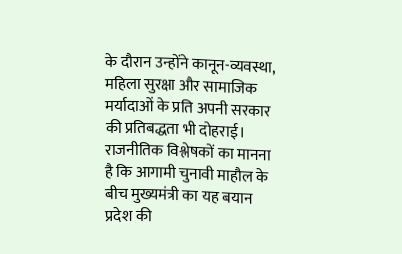के दौरान उन्होंने कानून-व्यवस्था, महिला सुरक्षा और सामाजिक मर्यादाओं के प्रति अपनी सरकार की प्रतिबद्धता भी दोहराई।
राजनीतिक विश्लेषकों का मानना है कि आगामी चुनावी माहौल के बीच मुख्यमंत्री का यह बयान प्रदेश की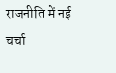राजनीति में नई चर्चा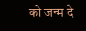को जन्म दे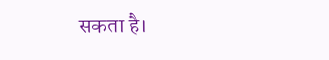सकता है।